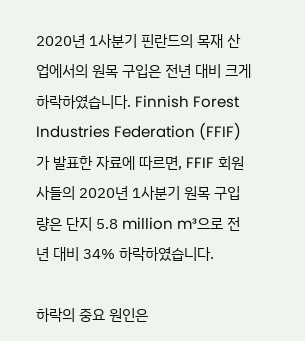2020년 1사분기 핀란드의 목재 산업에서의 원목 구입은 전년 대비 크게 하락하였습니다. Finnish Forest Industries Federation (FFIF)가 발표한 자료에 따르면, FFIF 회원사들의 2020년 1사분기 원목 구입량은 단지 5.8 million m³으로 전년 대비 34% 하락하였습니다.

하락의 중요 원인은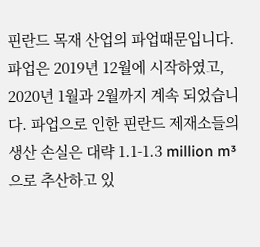핀란드 목재 산업의 파업때문입니다. 파업은 2019년 12월에 시작하였고, 2020년 1월과 2월까지 계속 되었습니다. 파업으로 인한 핀란드 제재소들의 생산 손실은 대략 1.1-1.3 million m³으로 추산하고 있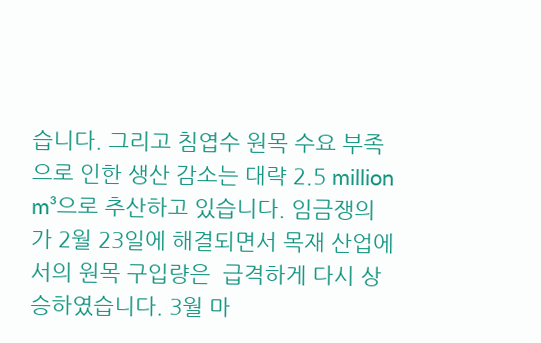습니다. 그리고 침엽수 원목 수요 부족으로 인한 생산 감소는 대략 2.5 million m³으로 추산하고 있습니다. 임금쟁의가 2월 23일에 해결되면서 목재 산업에서의 원목 구입량은  급격하게 다시 상승하였습니다. 3월 마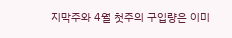지막주와 4월 첫주의 구입량은 이미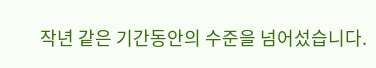작년 같은 기간동안의 수준을 넘어섰습니다.